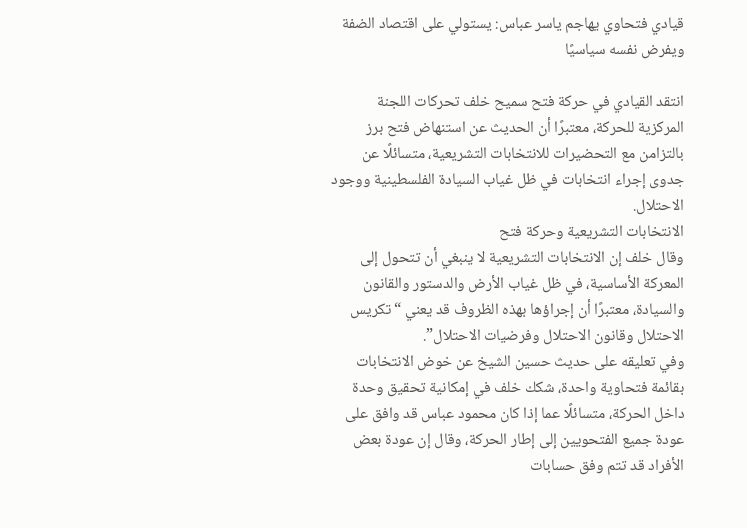قيادي فتحاوي يهاجم ياسر عباس: يستولي على اقتصاد الضفة ويفرض نفسه سياسيًا

انتقد القيادي في حركة فتح سميح خلف تحركات اللجنة المركزية للحركة، معتبرًا أن الحديث عن استنهاض فتح برز بالتزامن مع التحضيرات للانتخابات التشريعية، متسائلًا عن جدوى إجراء انتخابات في ظل غياب السيادة الفلسطينية ووجود الاحتلال.
الانتخابات التشريعية وحركة فتح
وقال خلف إن الانتخابات التشريعية لا ينبغي أن تتحول إلى المعركة الأساسية، في ظل غياب الأرض والدستور والقانون والسيادة، معتبرًا أن إجراؤها بهذه الظروف قد يعني “تكريس الاحتلال وقانون الاحتلال وفرضيات الاحتلال”.
وفي تعليقه على حديث حسين الشيخ عن خوض الانتخابات بقائمة فتحاوية واحدة، شكك خلف في إمكانية تحقيق وحدة داخل الحركة، متسائلًا عما إذا كان محمود عباس قد وافق على عودة جميع الفتحويين إلى إطار الحركة، وقال إن عودة بعض الأفراد قد تتم وفق حسابات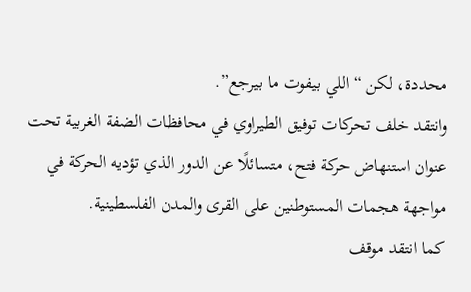محددة، لكن “اللي بيفوت ما بيرجع”.
وانتقد خلف تحركات توفيق الطيراوي في محافظات الضفة الغربية تحت عنوان استنهاض حركة فتح، متسائلًا عن الدور الذي تؤديه الحركة في مواجهة هجمات المستوطنين على القرى والمدن الفلسطينية.
كما انتقد موقف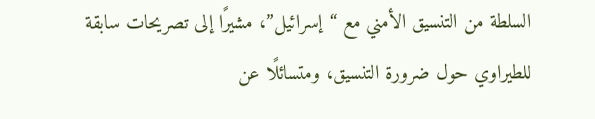السلطة من التنسيق الأمني مع “إسرائيل”، مشيرًا إلى تصريحات سابقة للطيراوي حول ضرورة التنسيق، ومتسائلًا عن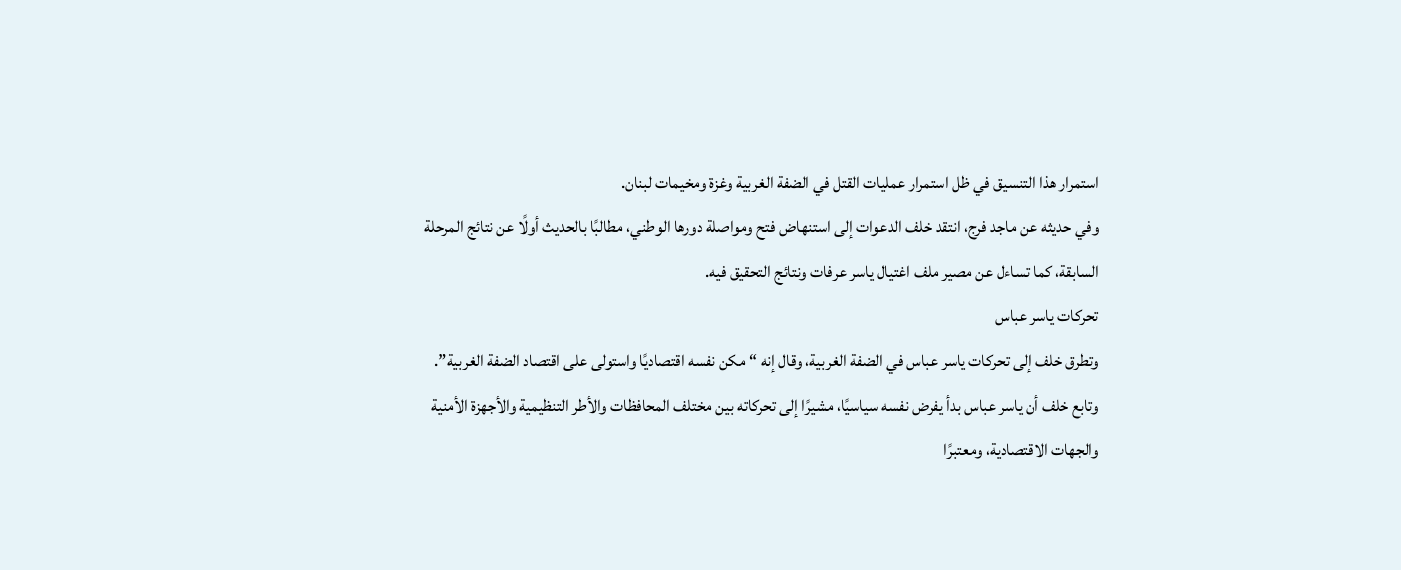استمرار هذا التنسيق في ظل استمرار عمليات القتل في الضفة الغربية وغزة ومخيمات لبنان.
وفي حديثه عن ماجد فرج، انتقد خلف الدعوات إلى استنهاض فتح ومواصلة دورها الوطني، مطالبًا بالحديث أولًا عن نتائج المرحلة السابقة، كما تساءل عن مصير ملف اغتيال ياسر عرفات ونتائج التحقيق فيه.
تحركات ياسر عباس
وتطرق خلف إلى تحركات ياسر عباس في الضفة الغربية، وقال إنه “مكن نفسه اقتصاديًا واستولى على اقتصاد الضفة الغربية”.
وتابع خلف أن ياسر عباس بدأ يفرض نفسه سياسيًا، مشيرًا إلى تحركاته بين مختلف المحافظات والأطر التنظيمية والأجهزة الأمنية والجهات الاقتصادية، ومعتبرًا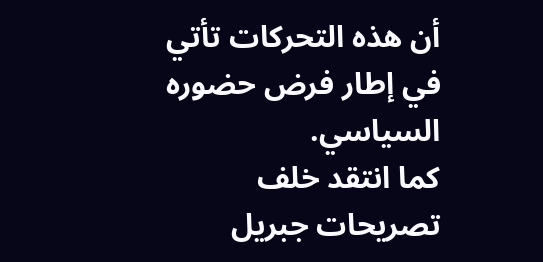أن هذه التحركات تأتي في إطار فرض حضوره السياسي.
كما انتقد خلف تصريحات جبريل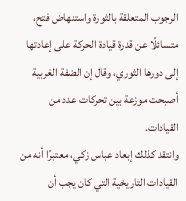الرجوب المتعلقة بالثورة واستنهاض فتح، متسائلًا عن قدرة قيادة الحركة على إعادتها إلى دورها الثوري، وقال إن الضفة الغربية أصبحت موزعة بين تحركات عدد من القيادات.
وانتقد كذلك إبعاد عباس زكي، معتبرًا أنه من القيادات التاريخية التي كان يجب أن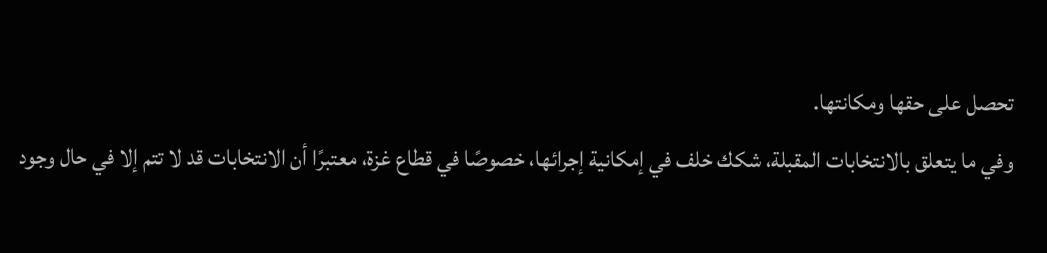تحصل على حقها ومكانتها.
وفي ما يتعلق بالانتخابات المقبلة، شكك خلف في إمكانية إجرائها، خصوصًا في قطاع غزة، معتبرًا أن الانتخابات قد لا تتم إلا في حال وجود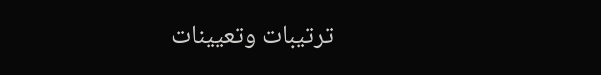ترتيبات وتعيينات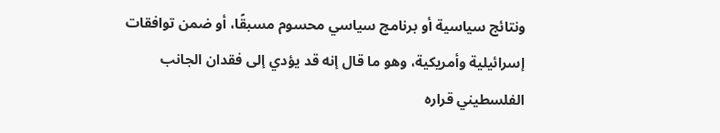ونتائج سياسية أو برنامج سياسي محسوم مسبقًا، أو ضمن توافقات إسرائيلية وأمريكية، وهو ما قال إنه قد يؤدي إلى فقدان الجانب الفلسطيني قراره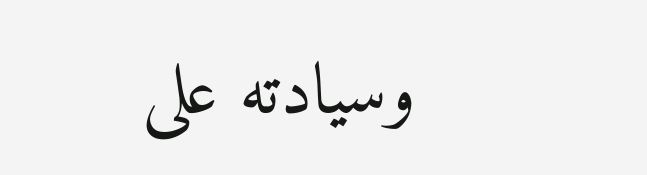وسيادته على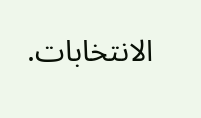الانتخابات.